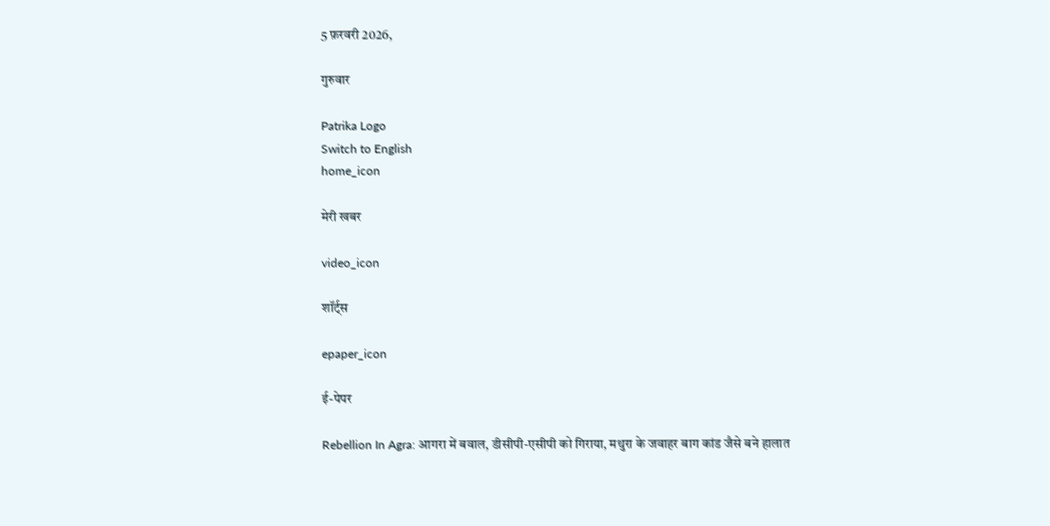5 फ़रवरी 2026,

गुरुवार

Patrika Logo
Switch to English
home_icon

मेरी खबर

video_icon

शॉर्ट्स

epaper_icon

ई-पेपर

Rebellion In Agra: आगरा में बवाल, डीसीपी-एसीपी को गिराया, मथुरा के जवाहर बाग कांड जैसे बने हालात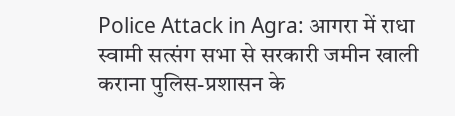Police Attack in Agra: आगरा में राधा स्वामी सत्संग सभा से सरकारी जमीन खाली कराना पुलिस-प्रशासन के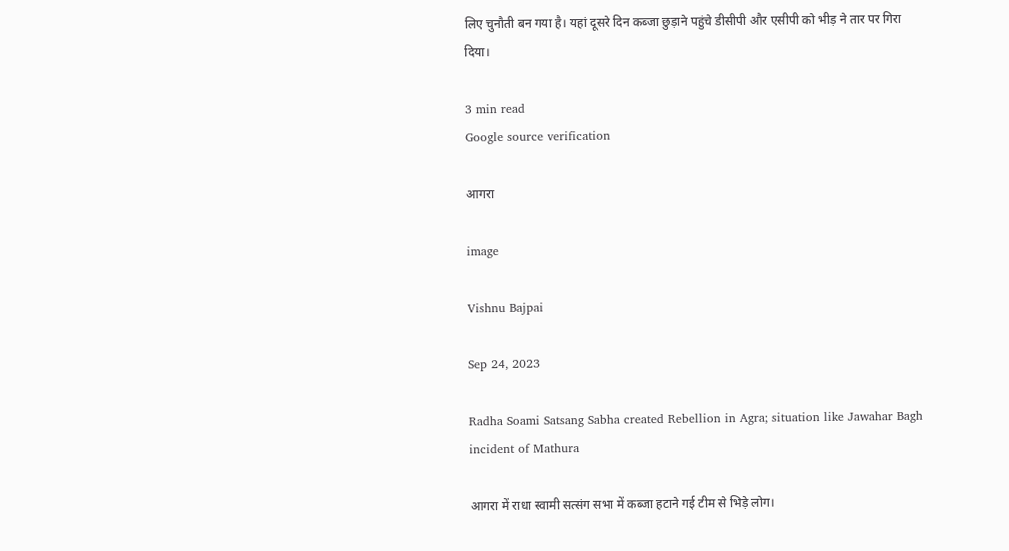लिए चुनौती बन गया है। यहां दूसरे दिन कब्जा छुड़ाने पहुंचे डीसीपी और एसीपी को भीड़ ने तार पर गिरा दिया।

3 min read
Google source verification

आगरा

image

Vishnu Bajpai

Sep 24, 2023

Radha Soami Satsang Sabha created Rebellion in Agra; situation like Jawahar Bagh incident of Mathura

आगरा में राधा स्वामी सत्संग सभा में कब्जा हटाने गई टीम से भिड़े लोग।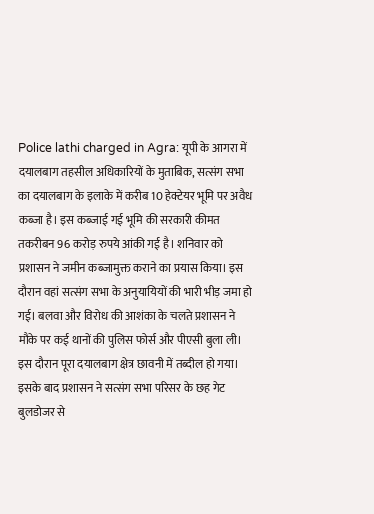Police lathi charged in Agra: यूपी के आगरा में दयालबाग तहसील अधिकारियों के मुताबिक, सत्संग सभा का दयालबाग के इलाके में करीब 10 हेक्टेयर भूमि पर अवैध कब्जा है। इस कब्जाई गई भूमि की सरकारी कीमत तकरीबन 96 करोड़ रुपये आंकी गई है। शनिवार को प्रशासन ने जमीन कब्जामुक्त कराने का प्रयास किया। इस दौरान वहां सत्संग सभा के अनुयायियों की भारी भीड़ जमा हो गई। बलवा और विरोध की आशंका के चलते प्रशासन ने मौके पर कई थानों की पुलिस फोर्स और पीएसी बुला ली। इस दौरान पूरा दयालबाग क्षेत्र छावनी में तब्दील हो गया। इसके बाद प्रशासन ने सत्संग सभा परिसर के छह गेट बुलडोजर से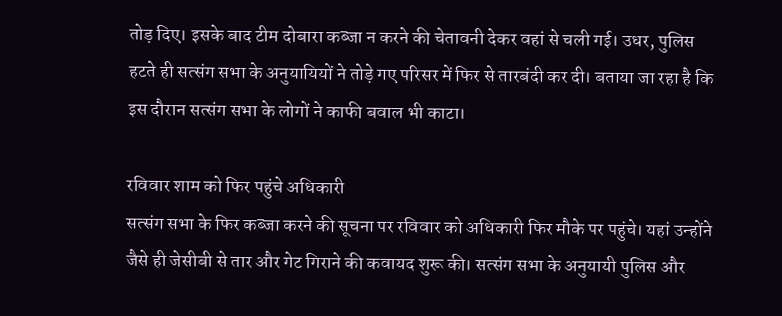तोड़ दिए। इसके बाद टीम दोबारा कब्जा न करने की चेतावनी देकर वहां से चली गई। उधर, पुलिस हटते ही सत्संग सभा के अनुयायियों ने तोड़े गए परिसर में फिर से तारबंदी कर दी। बताया जा रहा है कि इस दौरान सत्संग सभा के लोगों ने काफी बवाल भी काटा।

रविवार शाम को फिर पहुंचे अधिकारी
सत्संग सभा के फिर कब्जा करने की सूचना पर रविवार को अधिकारी फिर मौके पर पहुंचे। यहां उन्होंने जैसे ही जेसीबी से तार और गेट गिराने की कवायद शुरू की। सत्संग सभा के अनुयायी पुलिस और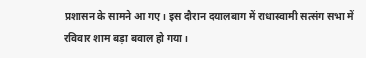प्रशासन के सामने आ गए। इस दौरान दयालबाग में राधास्वामी सत्संग सभा में रविवार शाम बड़ा बवाल हो गया।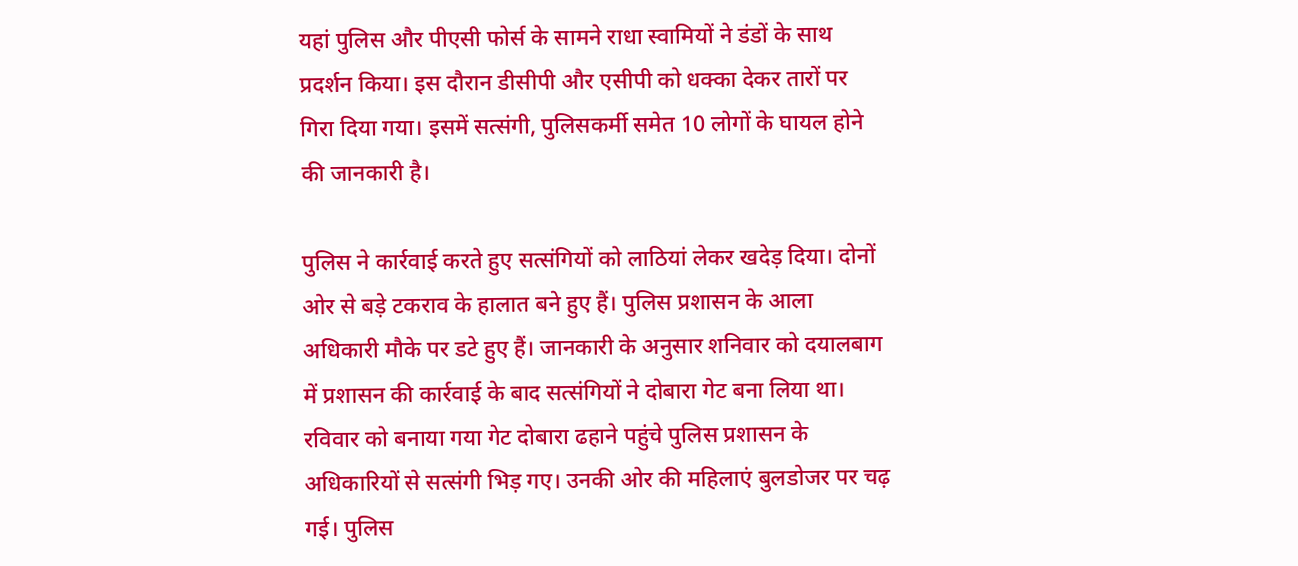यहां पुलिस और पीएसी फोर्स के सामने राधा स्वामियों ने डंडों के साथ प्रदर्शन किया। इस दौरान डीसीपी और एसीपी को धक्का देकर तारों पर गिरा दिया गया। इसमें सत्संगी, पुलिसकर्मी समेत 10 लोगों के घायल होने की जानकारी है।

पुलिस ने कार्रवाई करते हुए सत्संगियों को लाठियां लेकर खदेड़ दिया। दोनों ओर से बड़े टकराव के हालात बने हुए हैं। पुलिस प्रशासन के आला अधिकारी मौके पर डटे हुए हैं। जानकारी के अनुसार शनिवार को दयालबाग में प्रशासन की कार्रवाई के बाद सत्संगियों ने दोबारा गेट बना लिया था। रविवार को बनाया गया गेट दोबारा ढहाने पहुंचे पुलिस प्रशासन के अधिकारियों से सत्संगी भिड़ गए। उनकी ओर की महिलाएं बुलडोजर पर चढ़ गई। पुलिस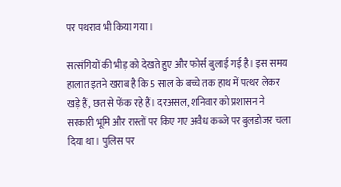पर पथराव भी किया गया।

सत्संगियों की भीड़ को देखते हुए और फोर्स बुलाई गई है। इस समय हालात इतने खराब है कि 5 साल के बच्चे तक हाथ में पत्थर लेकर खड़े हैं, छत से फेंक रहे हैं। दरअसल, शनिवार को प्रशासन ने सरकारी भूमि और रास्तों पर किए गए अवैध कब्जे पर बुलडोजर चला दिया था। पुलिस पर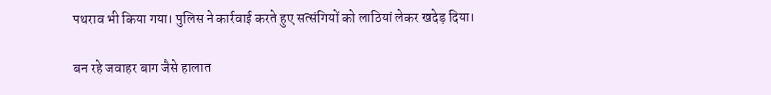पथराव भी किया गया। पुलिस ने कार्रवाई करते हुए सत्संगियों को लाठियां लेकर खदेड़ दिया।

बन रहे जवाहर बाग जैसे हालात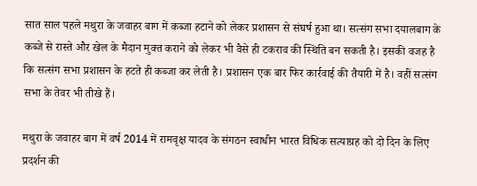सात साल पहले मथुरा के जवाहर बाग में कब्जा हटाने को लेकर प्रशासन से संघर्ष हुआ था। सत्संग सभा दयालबाग के कब्जे से रास्ते और खेल के मैदान मुक्त कराने को लेकर भी वैसे ही टकराव की स्थिति बन सकती है। इसकी वजह है कि सत्संग सभा प्रशासन के हटते ही कब्जा कर लेती है। प्रशासन एक बार फिर कार्रवाई की तैयारी में है। वहीं सत्संग सभा के तेवर भी तीखे हैं।

मथुरा के जवाहर बाग में वर्ष 2014 में रामवृक्ष यादव के संगठन स्वाधीन भारत विधिक सत्याग्रह को दो दिन के लिए प्रदर्शन की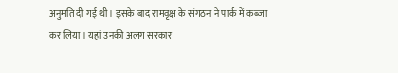अनुमति दी गई थी। इसके बाद रामवृक्ष के संगठन ने पार्क में कब्जा कर लिया। यहां उनकी अलग सरकार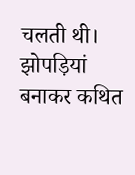चलती थी। झोपड़ियां बनाकर कथित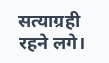सत्याग्रही रहने लगे।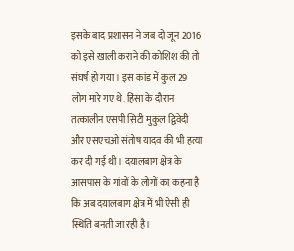इसके बाद प्रशासन ने जब दो जून 2016 को इसे खाली कराने की कोशिश की तो संघर्ष हो गया। इस कांड में कुल 29 लोग मारे गए थे. हिंसा के दौरान तत्कालीन एसपी सिटी मुकुल द्विवेदी और एसएचओ संतोष यादव की भी हत्या कर दी गई थी। दयालबाग क्षेत्र के आसपास के गांवों के लोगों का कहना है कि अब दयालबाग क्षेत्र में भी ऐसी ही स्थिति बनती जा रही है।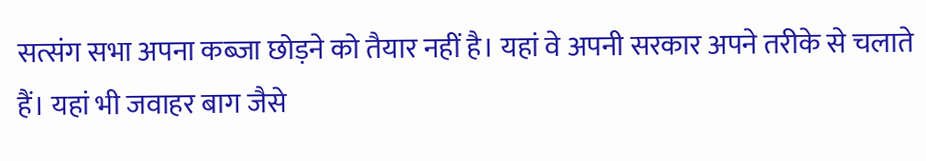सत्संग सभा अपना कब्जा छोड़ने को तैयार नहीं है। यहां वे अपनी सरकार अपने तरीके से चलाते हैं। यहां भी जवाहर बाग जैसे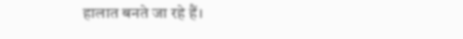हालात बनते जा रहे हैं।